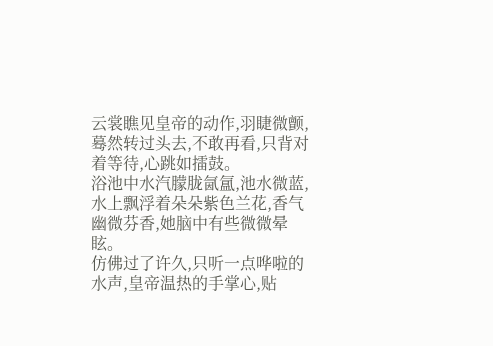云裳瞧见皇帝的动作,羽睫微颤,蓦然转过头去,不敢再看,只背对着等待,心跳如擂鼓。
浴池中水汽朦胧氤氲,池水微蓝,水上飘浮着朵朵紫色兰花,香气幽微芬香,她脑中有些微微晕眩。
仿佛过了许久,只听一点哗啦的水声,皇帝温热的手掌心,贴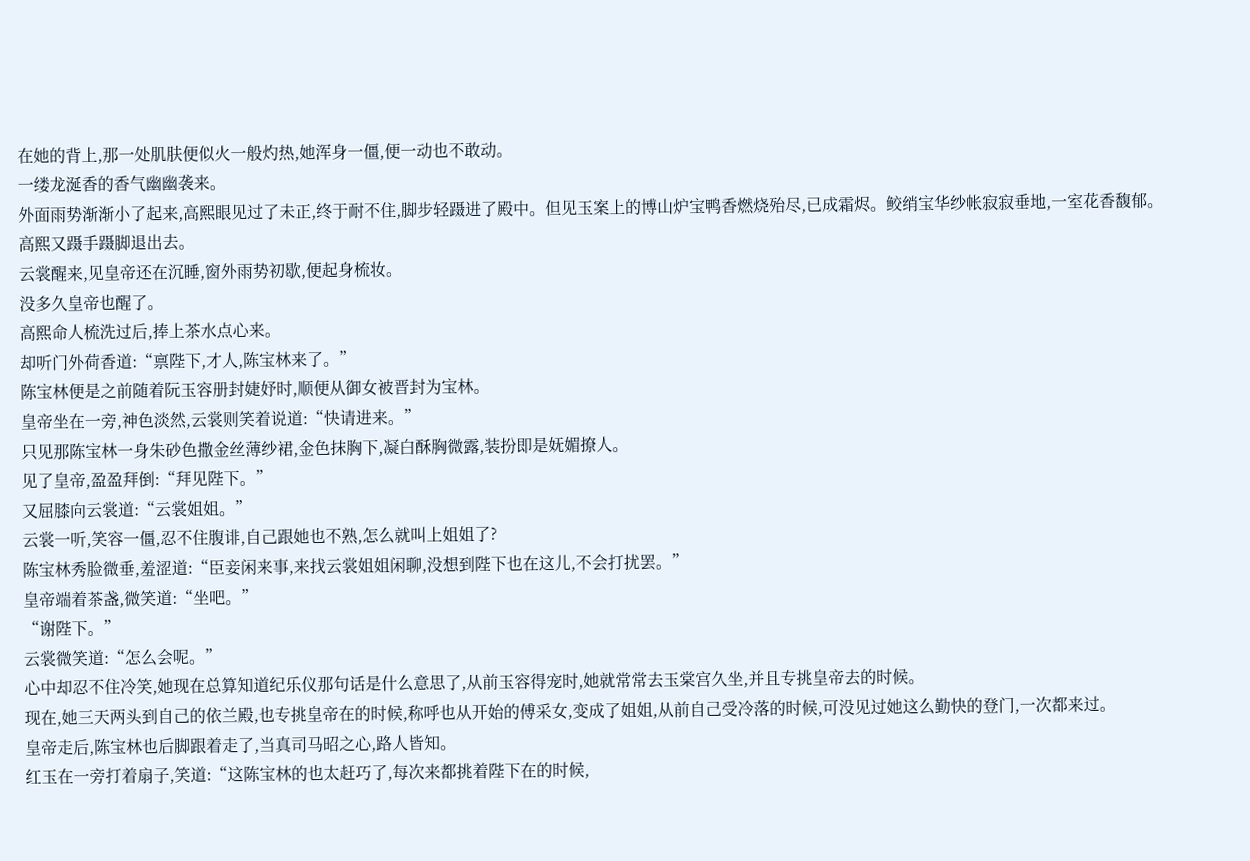在她的背上,那一处肌肤便似火一般灼热,她浑身一僵,便一动也不敢动。
一缕龙涎香的香气幽幽袭来。
外面雨势渐渐小了起来,高熙眼见过了未正,终于耐不住,脚步轻蹑进了殿中。但见玉案上的博山炉宝鸭香燃烧殆尽,已成霜烬。鲛绡宝华纱帐寂寂垂地,一室花香馥郁。
高熙又蹑手蹑脚退出去。
云裳醒来,见皇帝还在沉睡,窗外雨势初歇,便起身梳妆。
没多久皇帝也醒了。
高熙命人梳洗过后,捧上茶水点心来。
却听门外荷香道:“禀陛下,才人,陈宝林来了。”
陈宝林便是之前随着阮玉容册封婕妤时,顺便从御女被晋封为宝林。
皇帝坐在一旁,神色淡然,云裳则笑着说道:“快请进来。”
只见那陈宝林一身朱砂色撒金丝薄纱裙,金色抹胸下,凝白酥胸微露,装扮即是妩媚撩人。
见了皇帝,盈盈拜倒:“拜见陛下。”
又屈膝向云裳道:“云裳姐姐。”
云裳一听,笑容一僵,忍不住腹诽,自己跟她也不熟,怎么就叫上姐姐了?
陈宝林秀脸微垂,羞涩道:“臣妾闲来事,来找云裳姐姐闲聊,没想到陛下也在这儿,不会打扰罢。”
皇帝端着茶盏,微笑道:“坐吧。”
“谢陛下。”
云裳微笑道:“怎么会呢。”
心中却忍不住冷笑,她现在总算知道纪乐仪那句话是什么意思了,从前玉容得宠时,她就常常去玉棠宫久坐,并且专挑皇帝去的时候。
现在,她三天两头到自己的依兰殿,也专挑皇帝在的时候,称呼也从开始的傅采女,变成了姐姐,从前自己受冷落的时候,可没见过她这么勤快的登门,一次都来过。
皇帝走后,陈宝林也后脚跟着走了,当真司马昭之心,路人皆知。
红玉在一旁打着扇子,笑道:“这陈宝林的也太赶巧了,每次来都挑着陛下在的时候,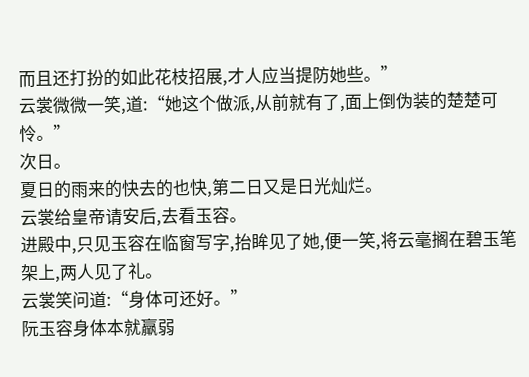而且还打扮的如此花枝招展,才人应当提防她些。”
云裳微微一笑,道:“她这个做派,从前就有了,面上倒伪装的楚楚可怜。”
次日。
夏日的雨来的快去的也快,第二日又是日光灿烂。
云裳给皇帝请安后,去看玉容。
进殿中,只见玉容在临窗写字,抬眸见了她,便一笑,将云毫搁在碧玉笔架上,两人见了礼。
云裳笑问道:“身体可还好。”
阮玉容身体本就羸弱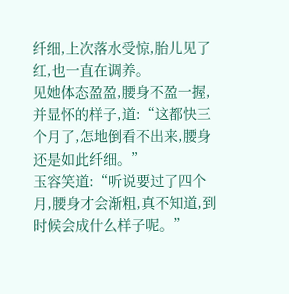纤细,上次落水受惊,胎儿见了红,也一直在调养。
见她体态盈盈,腰身不盈一握,并显怀的样子,道:“这都快三个月了,怎地倒看不出来,腰身还是如此纤细。”
玉容笑道:“听说要过了四个月,腰身才会渐粗,真不知道,到时候会成什么样子呢。”